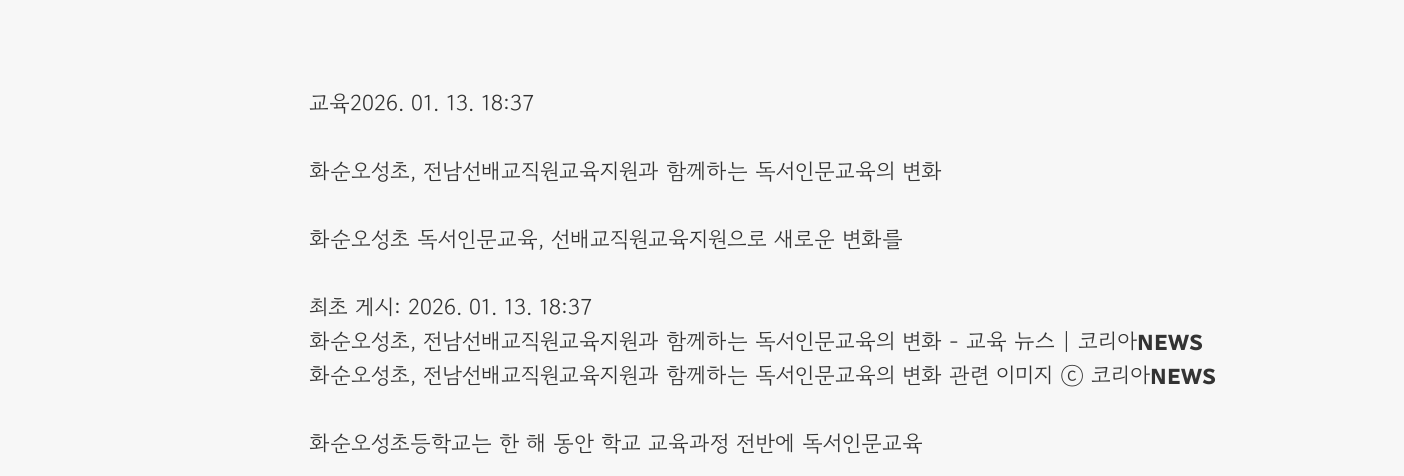교육2026. 01. 13. 18:37

화순오성초, 전남선배교직원교육지원과 함께하는 독서인문교육의 변화

화순오성초 독서인문교육, 선배교직원교육지원으로 새로운 변화를

최초 게시: 2026. 01. 13. 18:37
화순오성초, 전남선배교직원교육지원과 함께하는 독서인문교육의 변화 - 교육 뉴스 | 코리아NEWS
화순오성초, 전남선배교직원교육지원과 함께하는 독서인문교육의 변화 관련 이미지 ⓒ 코리아NEWS

화순오성초등학교는 한 해 동안 학교 교육과정 전반에 독서인문교육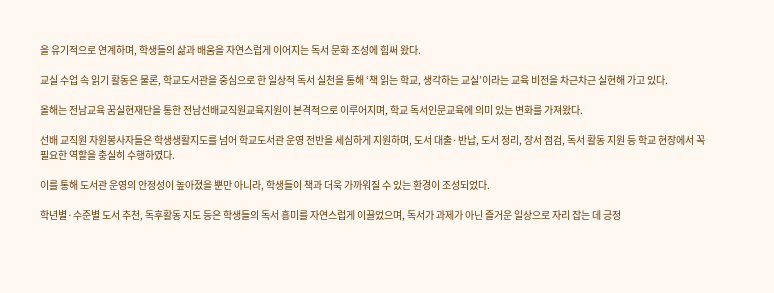을 유기적으로 연계하며, 학생들의 삶과 배움을 자연스럽게 이어지는 독서 문화 조성에 힘써 왔다.

교실 수업 속 읽기 활동은 물론, 학교도서관을 중심으로 한 일상적 독서 실천을 통해 ‘책 읽는 학교, 생각하는 교실’이라는 교육 비전을 차근차근 실현해 가고 있다.

올해는 전남교육 꿈실현재단을 통한 전남선배교직원교육지원이 본격적으로 이루어지며, 학교 독서인문교육에 의미 있는 변화를 가져왔다.

선배 교직원 자원봉사자들은 학생생활지도를 넘어 학교도서관 운영 전반을 세심하게 지원하며, 도서 대출·반납, 도서 정리, 장서 점검, 독서 활동 지원 등 학교 현장에서 꼭 필요한 역할을 충실히 수행하였다.

이를 통해 도서관 운영의 안정성이 높아졌을 뿐만 아니라, 학생들이 책과 더욱 가까워질 수 있는 환경이 조성되었다.

학년별·수준별 도서 추천, 독후활동 지도 등은 학생들의 독서 흥미를 자연스럽게 이끌었으며, 독서가 과제가 아닌 즐거운 일상으로 자리 잡는 데 긍정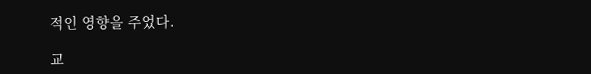적인 영향을 주었다.

교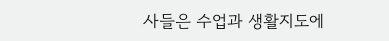사들은 수업과 생활지도에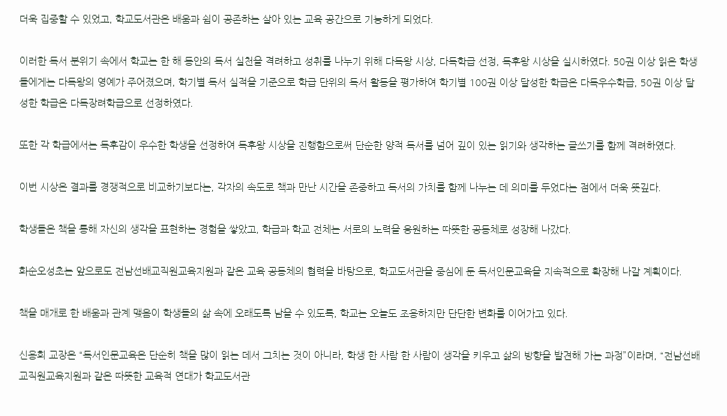더욱 집중할 수 있었고, 학교도서관은 배움과 쉼이 공존하는 살아 있는 교육 공간으로 기능하게 되었다.

이러한 독서 분위기 속에서 학교는 한 해 동안의 독서 실천을 격려하고 성취를 나누기 위해 다독왕 시상, 다독학급 선정, 독후왕 시상을 실시하였다. 50권 이상 읽은 학생들에게는 다독왕의 영예가 주어졌으며, 학기별 독서 실적을 기준으로 학급 단위의 독서 활동을 평가하여 학기별 100권 이상 달성한 학급은 다독우수학급, 50권 이상 달성한 학급은 다독장려학급으로 선정하였다.

또한 각 학급에서는 독후감이 우수한 학생을 선정하여 독후왕 시상을 진행함으로써 단순한 양적 독서를 넘어 깊이 있는 읽기와 생각하는 글쓰기를 함께 격려하였다.

이번 시상은 결과를 경쟁적으로 비교하기보다는, 각자의 속도로 책과 만난 시간을 존중하고 독서의 가치를 함께 나누는 데 의미를 두었다는 점에서 더욱 뜻깊다.

학생들은 책을 통해 자신의 생각을 표현하는 경험을 쌓았고, 학급과 학교 전체는 서로의 노력을 응원하는 따뜻한 공동체로 성장해 나갔다.

화순오성초는 앞으로도 전남선배교직원교육지원과 같은 교육 공동체의 협력을 바탕으로, 학교도서관을 중심에 둔 독서인문교육을 지속적으로 확장해 나갈 계획이다.

책을 매개로 한 배움과 관계 맺음이 학생들의 삶 속에 오래도록 남을 수 있도록, 학교는 오늘도 조용하지만 단단한 변화를 이어가고 있다.

신용회 교장은 “독서인문교육은 단순히 책을 많이 읽는 데서 그치는 것이 아니라, 학생 한 사람 한 사람이 생각을 키우고 삶의 방향을 발견해 가는 과정”이라며, “전남선배교직원교육지원과 같은 따뜻한 교육적 연대가 학교도서관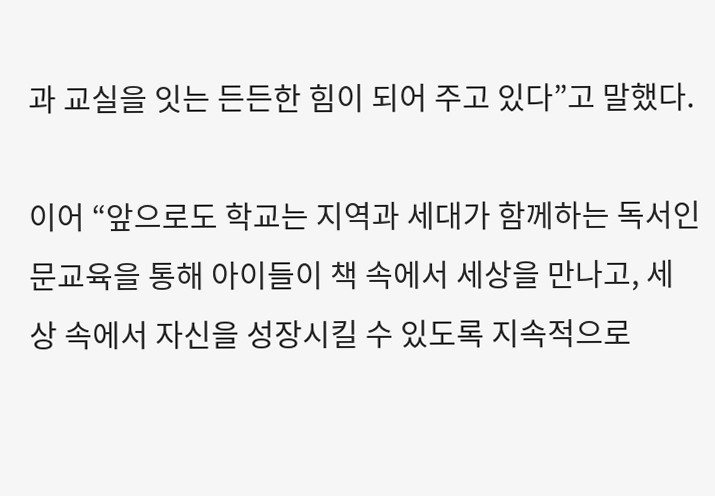과 교실을 잇는 든든한 힘이 되어 주고 있다”고 말했다.

이어 “앞으로도 학교는 지역과 세대가 함께하는 독서인문교육을 통해 아이들이 책 속에서 세상을 만나고, 세상 속에서 자신을 성장시킬 수 있도록 지속적으로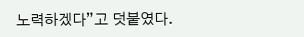노력하겠다”고 덧붙였다.